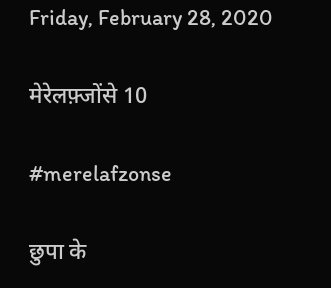Friday, February 28, 2020

मेरेलफ़्जोंसे 10

#merelafzonse

छुपा के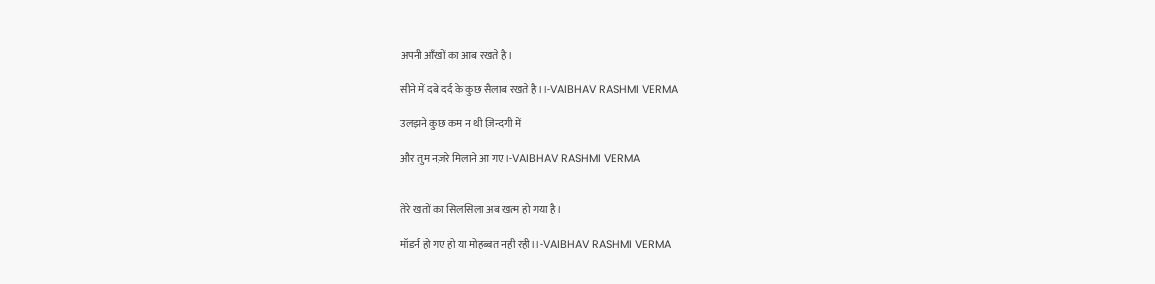अपनी आँखों का आब रखते है।

सीने में दबे दर्द के कुछ सैलाब रखते है।।-VAIBHAV RASHMI VERMA

उलझने कुछ कम न थी ज़िन्दगी में

और तुम नज़रे मिलाने आ गए।-VAIBHAV RASHMI VERMA


तेरे खतों का सिलसिला अब खत्म हो गया है।

मॉडर्न हो गए हो या मोहब्बत नही रही।।-VAIBHAV RASHMI VERMA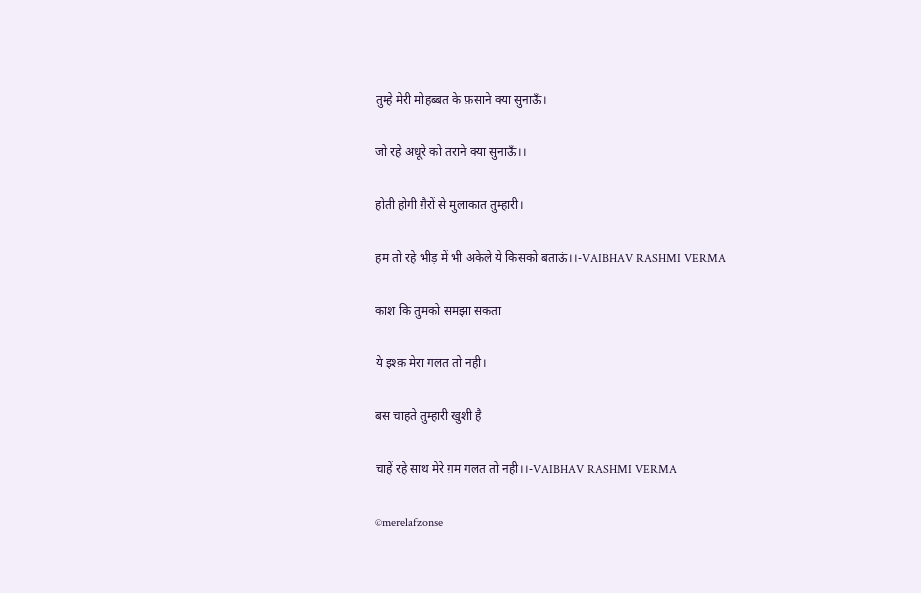तुम्हे मेरी मोहब्बत के फ़साने क्या सुनाऊँ।

जो रहे अधूरे को तराने क्या सुनाऊँ।।

होती होगी ग़ैरों से मुलाकात तुम्हारी।

हम तो रहे भीड़ में भी अकेले ये किसको बताऊं।।-VAIBHAV RASHMI VERMA

काश कि तुमको समझा सकता

ये इश्क़ मेरा गलत तो नही।

बस चाहते तुम्हारी खुशी है

चाहें रहे साथ मेरे ग़म गलत तो नही।।-VAIBHAV RASHMI VERMA

©merelafzonse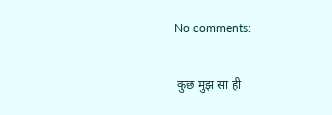No comments:

 कुछ मुझ सा ही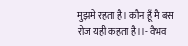मुझमे रहता है। कौन हूँ मै बस रोज यही कहता है।।- वैभव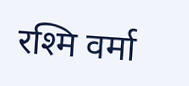रश्मि वर्मा